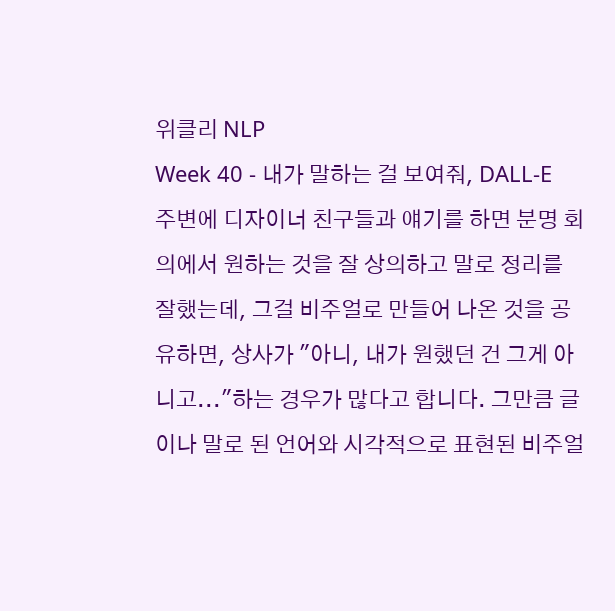위클리 NLP
Week 40 - 내가 말하는 걸 보여줘, DALL-E
주변에 디자이너 친구들과 얘기를 하면 분명 회의에서 원하는 것을 잘 상의하고 말로 정리를 잘했는데, 그걸 비주얼로 만들어 나온 것을 공유하면, 상사가 "아니, 내가 원했던 건 그게 아니고..."하는 경우가 많다고 합니다. 그만큼 글이나 말로 된 언어와 시각적으로 표현된 비주얼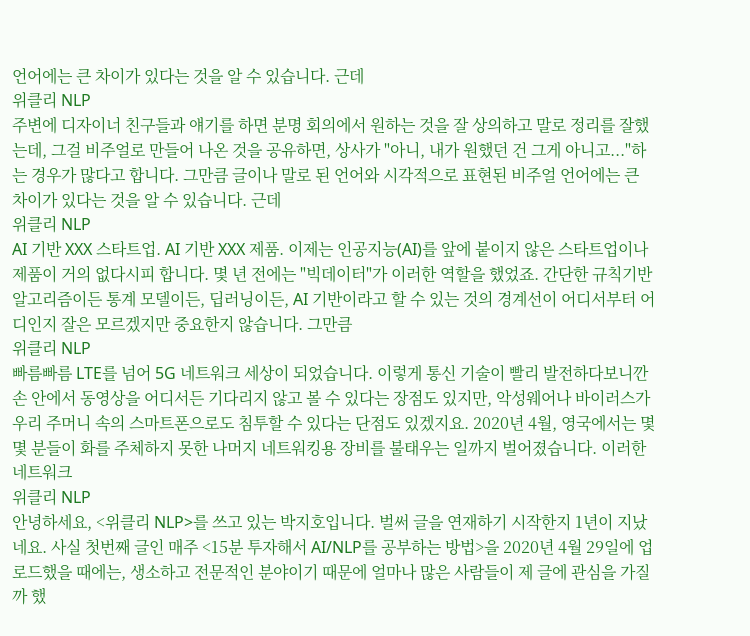언어에는 큰 차이가 있다는 것을 알 수 있습니다. 근데
위클리 NLP
주변에 디자이너 친구들과 얘기를 하면 분명 회의에서 원하는 것을 잘 상의하고 말로 정리를 잘했는데, 그걸 비주얼로 만들어 나온 것을 공유하면, 상사가 "아니, 내가 원했던 건 그게 아니고..."하는 경우가 많다고 합니다. 그만큼 글이나 말로 된 언어와 시각적으로 표현된 비주얼 언어에는 큰 차이가 있다는 것을 알 수 있습니다. 근데
위클리 NLP
AI 기반 XXX 스타트업. AI 기반 XXX 제품. 이제는 인공지능(AI)를 앞에 붙이지 않은 스타트업이나 제품이 거의 없다시피 합니다. 몇 년 전에는 "빅데이터"가 이러한 역할을 했었죠. 간단한 규칙기반 알고리즘이든 통계 모델이든, 딥러닝이든, AI 기반이라고 할 수 있는 것의 경계선이 어디서부터 어디인지 잘은 모르겠지만 중요한지 않습니다. 그만큼
위클리 NLP
빠름빠름 LTE를 넘어 5G 네트워크 세상이 되었습니다. 이렇게 통신 기술이 빨리 발전하다보니깐 손 안에서 동영상을 어디서든 기다리지 않고 볼 수 있다는 장점도 있지만, 악성웨어나 바이러스가 우리 주머니 속의 스마트폰으로도 침투할 수 있다는 단점도 있겠지요. 2020년 4월, 영국에서는 몇몇 분들이 화를 주체하지 못한 나머지 네트워킹용 장비를 불태우는 일까지 벌어졌습니다. 이러한 네트워크
위클리 NLP
안녕하세요, <위클리 NLP>를 쓰고 있는 박지호입니다. 벌써 글을 연재하기 시작한지 1년이 지났네요. 사실 첫번째 글인 매주 <15분 투자해서 AI/NLP를 공부하는 방법>을 2020년 4월 29일에 업로드했을 때에는, 생소하고 전문적인 분야이기 때문에 얼마나 많은 사람들이 제 글에 관심을 가질까 했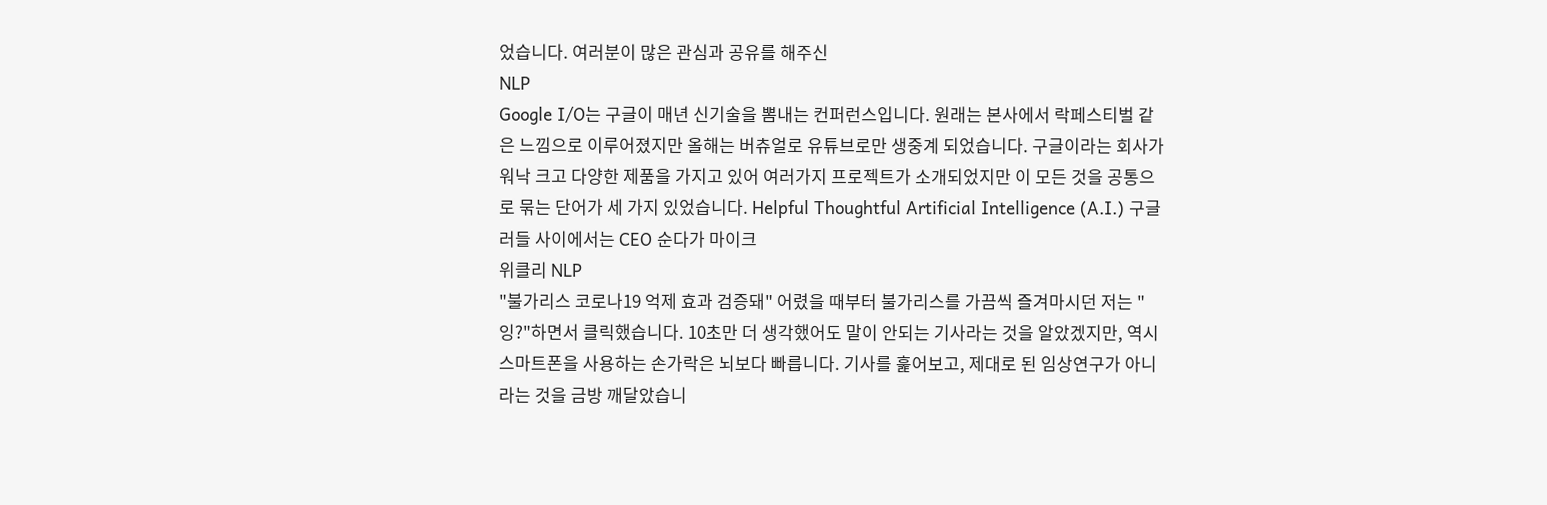었습니다. 여러분이 많은 관심과 공유를 해주신
NLP
Google I/O는 구글이 매년 신기술을 뽐내는 컨퍼런스입니다. 원래는 본사에서 락페스티벌 같은 느낌으로 이루어졌지만 올해는 버츄얼로 유튜브로만 생중계 되었습니다. 구글이라는 회사가 워낙 크고 다양한 제품을 가지고 있어 여러가지 프로젝트가 소개되었지만 이 모든 것을 공통으로 묶는 단어가 세 가지 있었습니다. Helpful Thoughtful Artificial Intelligence (A.I.) 구글러들 사이에서는 CEO 순다가 마이크
위클리 NLP
"불가리스 코로나19 억제 효과 검증돼" 어렸을 때부터 불가리스를 가끔씩 즐겨마시던 저는 "잉?"하면서 클릭했습니다. 10초만 더 생각했어도 말이 안되는 기사라는 것을 알았겠지만, 역시 스마트폰을 사용하는 손가락은 뇌보다 빠릅니다. 기사를 훑어보고, 제대로 된 임상연구가 아니라는 것을 금방 깨달았습니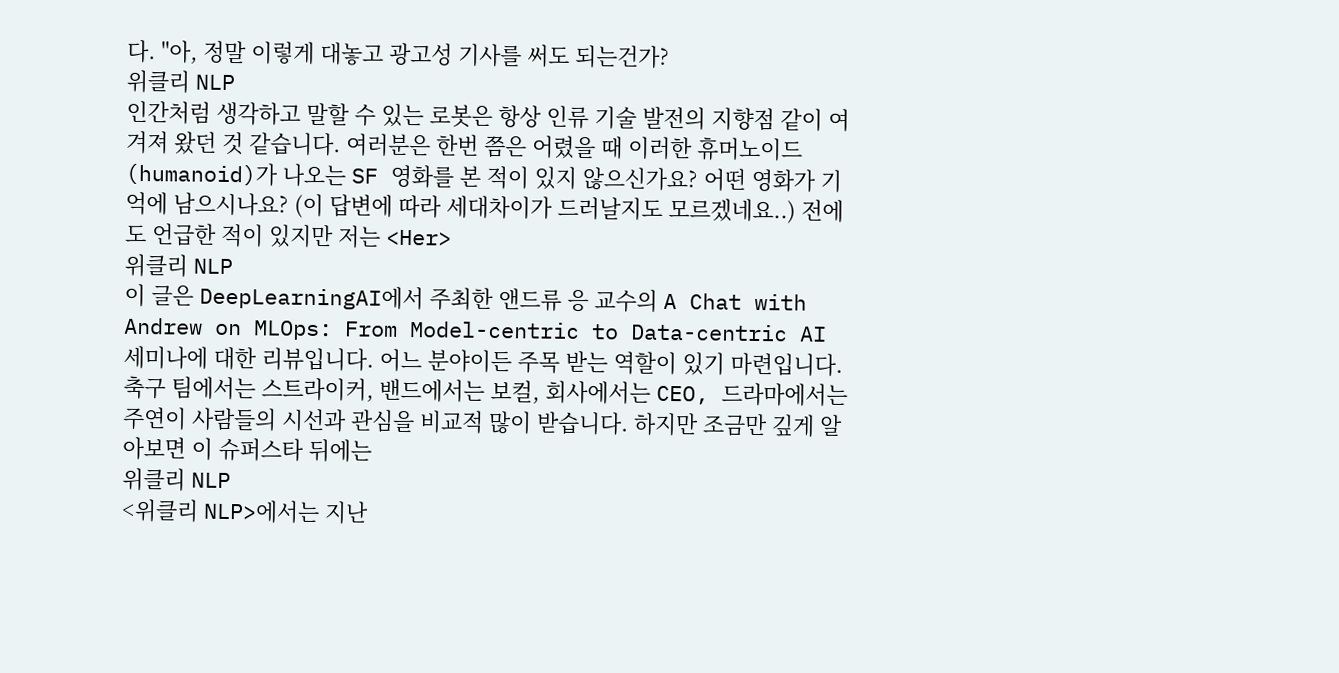다. "아, 정말 이렇게 대놓고 광고성 기사를 써도 되는건가?
위클리 NLP
인간처럼 생각하고 말할 수 있는 로봇은 항상 인류 기술 발전의 지향점 같이 여겨져 왔던 것 같습니다. 여러분은 한번 쯤은 어렸을 때 이러한 휴머노이드(humanoid)가 나오는 SF 영화를 본 적이 있지 않으신가요? 어떤 영화가 기억에 남으시나요? (이 답변에 따라 세대차이가 드러날지도 모르겠네요..) 전에도 언급한 적이 있지만 저는 <Her>
위클리 NLP
이 글은 DeepLearningAI에서 주최한 앤드류 응 교수의 A Chat with Andrew on MLOps: From Model-centric to Data-centric AI 세미나에 대한 리뷰입니다. 어느 분야이든 주목 받는 역할이 있기 마련입니다. 축구 팀에서는 스트라이커, 밴드에서는 보컬, 회사에서는 CEO, 드라마에서는 주연이 사람들의 시선과 관심을 비교적 많이 받습니다. 하지만 조금만 깊게 알아보면 이 슈퍼스타 뒤에는
위클리 NLP
<위클리 NLP>에서는 지난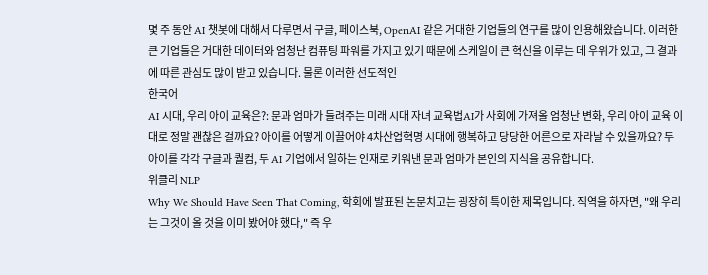몇 주 동안 AI 챗봇에 대해서 다루면서 구글, 페이스북, OpenAI 같은 거대한 기업들의 연구를 많이 인용해왔습니다. 이러한 큰 기업들은 거대한 데이터와 엄청난 컴퓨팅 파워를 가지고 있기 때문에 스케일이 큰 혁신을 이루는 데 우위가 있고, 그 결과에 따른 관심도 많이 받고 있습니다. 물론 이러한 선도적인
한국어
AI 시대, 우리 아이 교육은?: 문과 엄마가 들려주는 미래 시대 자녀 교육법AI가 사회에 가져올 엄청난 변화, 우리 아이 교육 이대로 정말 괜찮은 걸까요? 아이를 어떻게 이끌어야 4차산업혁명 시대에 행복하고 당당한 어른으로 자라날 수 있을까요? 두 아이를 각각 구글과 퀄컴, 두 AI 기업에서 일하는 인재로 키워낸 문과 엄마가 본인의 지식을 공유합니다.
위클리 NLP
Why We Should Have Seen That Coming, 학회에 발표된 논문치고는 굉장히 특이한 제목입니다. 직역을 하자면, "왜 우리는 그것이 올 것을 이미 봤어야 했다," 즉 우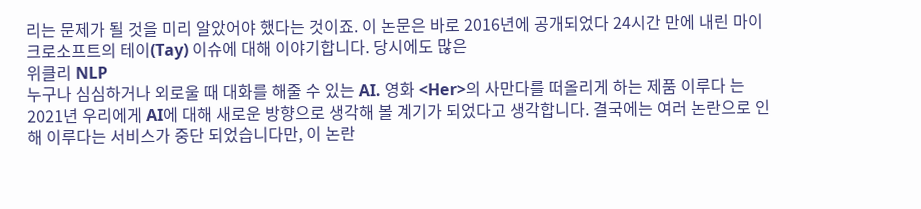리는 문제가 될 것을 미리 알았어야 했다는 것이죠. 이 논문은 바로 2016년에 공개되었다 24시간 만에 내린 마이크로소프트의 테이(Tay) 이슈에 대해 이야기합니다. 당시에도 많은
위클리 NLP
누구나 심심하거나 외로울 때 대화를 해줄 수 있는 AI. 영화 <Her>의 사만다를 떠올리게 하는 제품 이루다 는 2021년 우리에게 AI에 대해 새로운 방향으로 생각해 볼 계기가 되었다고 생각합니다. 결국에는 여러 논란으로 인해 이루다는 서비스가 중단 되었습니다만, 이 논란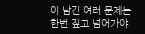이 남긴 여러 문제는 한번 짚고 넘어가야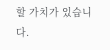할 가치가 있습니다.